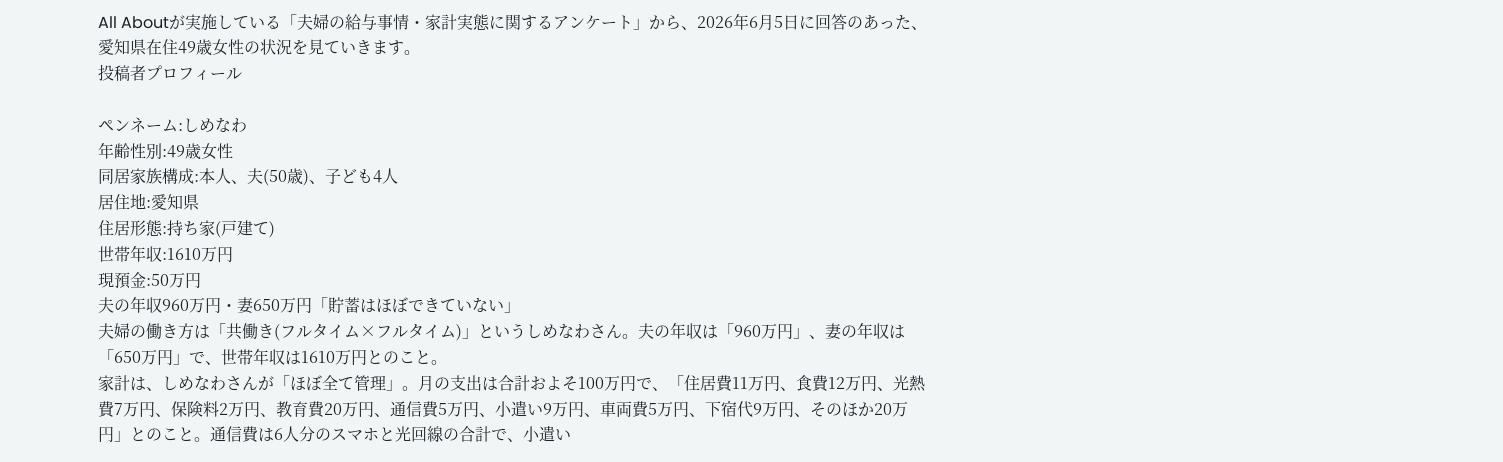All Aboutが実施している「夫婦の給与事情・家計実態に関するアンケート」から、2026年6月5日に回答のあった、愛知県在住49歳女性の状況を見ていきます。
投稿者プロフィール

ペンネーム:しめなわ
年齢性別:49歳女性
同居家族構成:本人、夫(50歳)、子ども4人
居住地:愛知県
住居形態:持ち家(戸建て)
世帯年収:1610万円
現預金:50万円
夫の年収960万円・妻650万円「貯蓄はほぼできていない」
夫婦の働き方は「共働き(フルタイム×フルタイム)」というしめなわさん。夫の年収は「960万円」、妻の年収は「650万円」で、世帯年収は1610万円とのこと。
家計は、しめなわさんが「ほぼ全て管理」。月の支出は合計およそ100万円で、「住居費11万円、食費12万円、光熱費7万円、保険料2万円、教育費20万円、通信費5万円、小遣い9万円、車両費5万円、下宿代9万円、そのほか20万円」とのこと。通信費は6人分のスマホと光回線の合計で、小遣い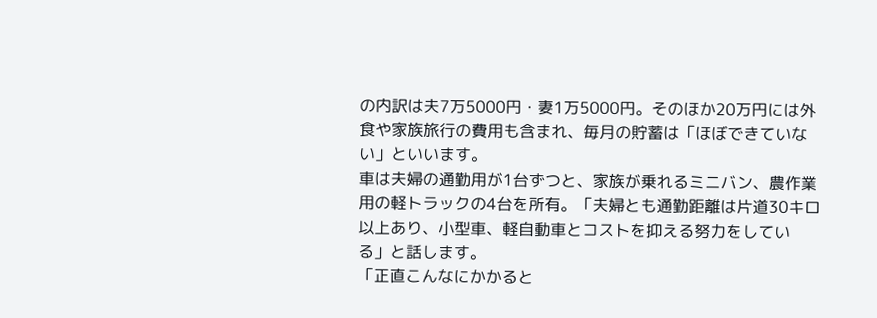の内訳は夫7万5000円・妻1万5000円。そのほか20万円には外食や家族旅行の費用も含まれ、毎月の貯蓄は「ほぼできていない」といいます。
車は夫婦の通勤用が1台ずつと、家族が乗れるミニバン、農作業用の軽トラックの4台を所有。「夫婦とも通勤距離は片道30キロ以上あり、小型車、軽自動車とコストを抑える努力をしている」と話します。
「正直こんなにかかると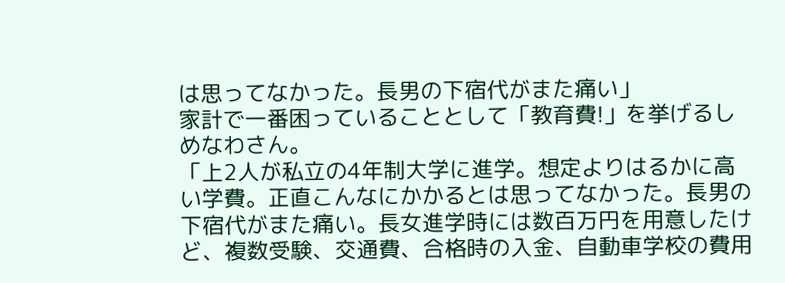は思ってなかった。長男の下宿代がまた痛い」
家計で一番困っていることとして「教育費!」を挙げるしめなわさん。
「上2人が私立の4年制大学に進学。想定よりはるかに高い学費。正直こんなにかかるとは思ってなかった。長男の下宿代がまた痛い。長女進学時には数百万円を用意したけど、複数受験、交通費、合格時の入金、自動車学校の費用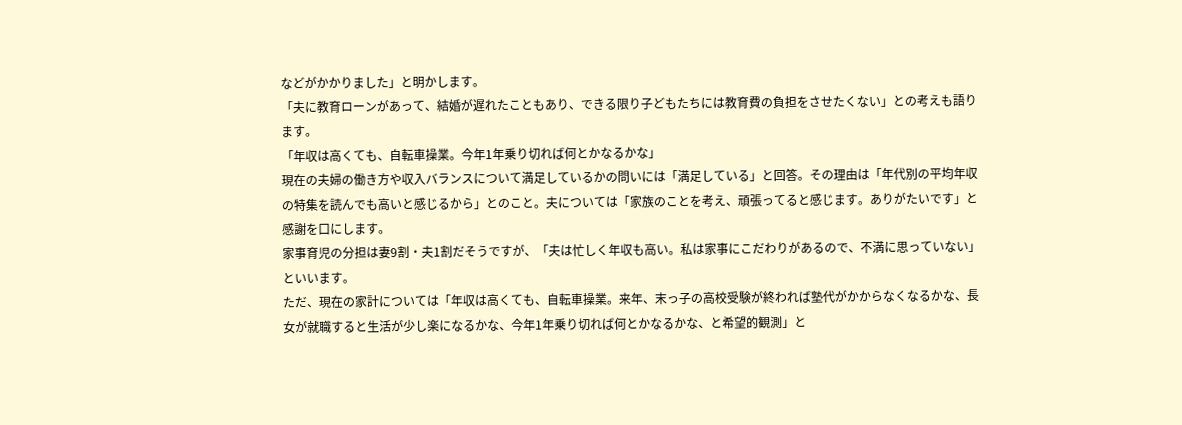などがかかりました」と明かします。
「夫に教育ローンがあって、結婚が遅れたこともあり、できる限り子どもたちには教育費の負担をさせたくない」との考えも語ります。
「年収は高くても、自転車操業。今年1年乗り切れば何とかなるかな」
現在の夫婦の働き方や収入バランスについて満足しているかの問いには「満足している」と回答。その理由は「年代別の平均年収の特集を読んでも高いと感じるから」とのこと。夫については「家族のことを考え、頑張ってると感じます。ありがたいです」と感謝を口にします。
家事育児の分担は妻9割・夫1割だそうですが、「夫は忙しく年収も高い。私は家事にこだわりがあるので、不満に思っていない」といいます。
ただ、現在の家計については「年収は高くても、自転車操業。来年、末っ子の高校受験が終われば塾代がかからなくなるかな、長女が就職すると生活が少し楽になるかな、今年1年乗り切れば何とかなるかな、と希望的観測」と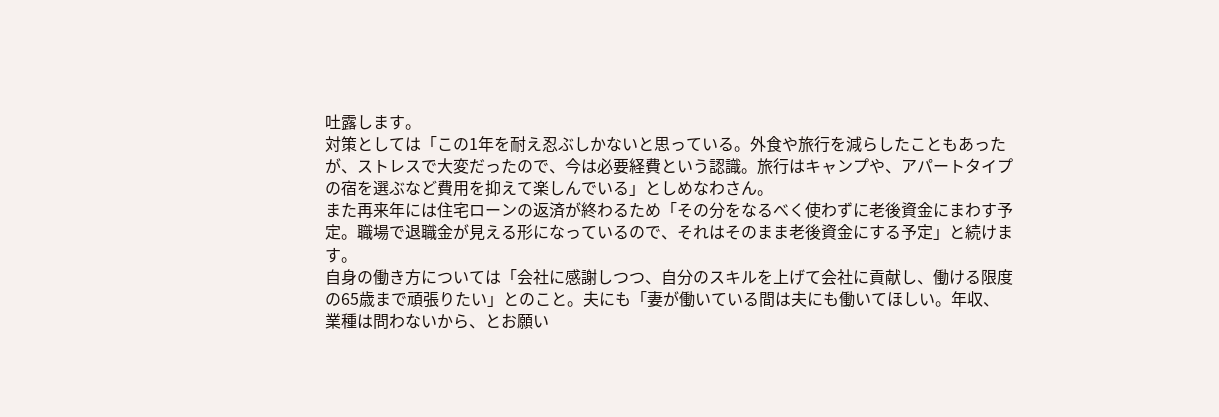吐露します。
対策としては「この1年を耐え忍ぶしかないと思っている。外食や旅行を減らしたこともあったが、ストレスで大変だったので、今は必要経費という認識。旅行はキャンプや、アパートタイプの宿を選ぶなど費用を抑えて楽しんでいる」としめなわさん。
また再来年には住宅ローンの返済が終わるため「その分をなるべく使わずに老後資金にまわす予定。職場で退職金が見える形になっているので、それはそのまま老後資金にする予定」と続けます。
自身の働き方については「会社に感謝しつつ、自分のスキルを上げて会社に貢献し、働ける限度の65歳まで頑張りたい」とのこと。夫にも「妻が働いている間は夫にも働いてほしい。年収、業種は問わないから、とお願い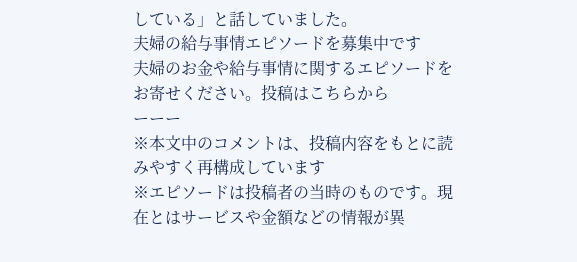している」と話していました。
夫婦の給与事情エピソードを募集中です
夫婦のお金や給与事情に関するエピソードをお寄せください。投稿はこちらから
ーーー
※本文中のコメントは、投稿内容をもとに読みやすく再構成しています
※エピソードは投稿者の当時のものです。現在とはサービスや金額などの情報が異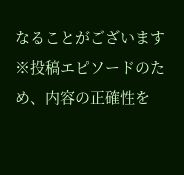なることがございます
※投稿エピソードのため、内容の正確性を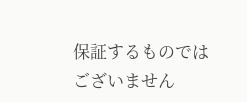保証するものではございません